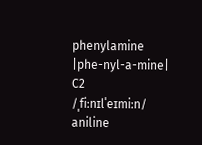phenylamine
|phe-nyl-a-mine|
C2
/ˌfiːnɪlˈeɪmiːn/
aniline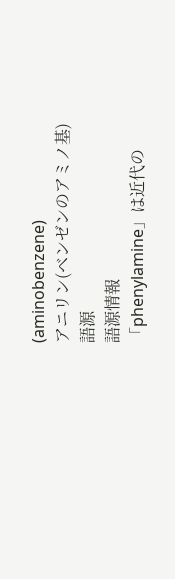(aminobenzene)
アニリン(ベンゼンのアミノ基)
語源
語源情報
「phenylamine」は近代の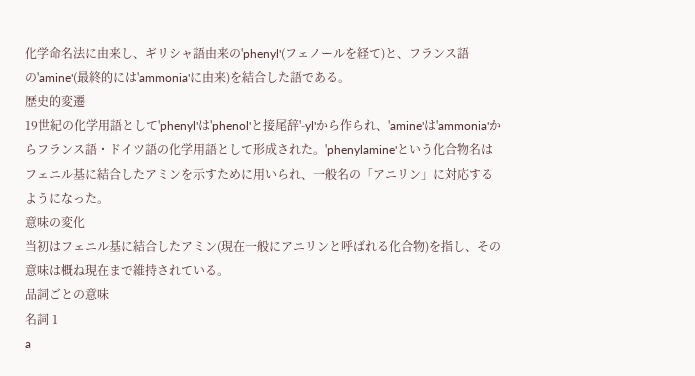化学命名法に由来し、ギリシャ語由来の'phenyl'(フェノールを経て)と、フランス語の'amine'(最終的には'ammonia'に由来)を結合した語である。
歴史的変遷
19世紀の化学用語として'phenyl'は'phenol'と接尾辞'-yl'から作られ、'amine'は'ammonia'からフランス語・ドイツ語の化学用語として形成された。'phenylamine'という化合物名はフェニル基に結合したアミンを示すために用いられ、一般名の「アニリン」に対応するようになった。
意味の変化
当初はフェニル基に結合したアミン(現在一般にアニリンと呼ばれる化合物)を指し、その意味は概ね現在まで維持されている。
品詞ごとの意味
名詞 1
a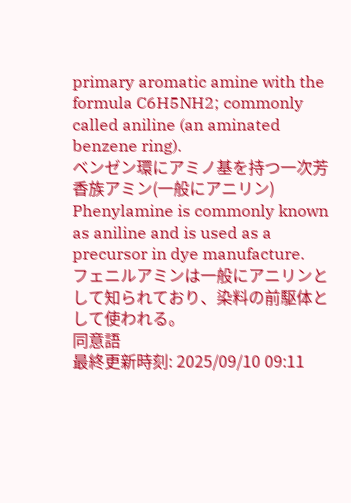primary aromatic amine with the formula C6H5NH2; commonly called aniline (an aminated benzene ring).
ベンゼン環にアミノ基を持つ一次芳香族アミン(一般にアニリン)
Phenylamine is commonly known as aniline and is used as a precursor in dye manufacture.
フェニルアミンは一般にアニリンとして知られており、染料の前駆体として使われる。
同意語
最終更新時刻: 2025/09/10 09:11